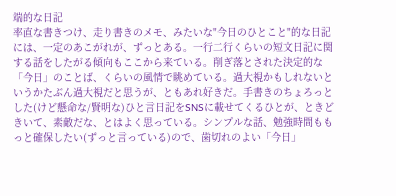端的な日記
率直な書きつけ、走り書きのメモ、みたいな"今日のひとこと"的な日記には、一定のあこがれが、ずっとある。一行二行くらいの短文日記に関する話をしたがる傾向もここから来ている。削ぎ落とされた決定的な「今日」のことば、くらいの風情で眺めている。過大視かもしれないというかたぶん過大視だと思うが、ともあれ好きだ。手書きのちょろっとした(けど懸命な/賢明な)ひと言日記をSNSに載せてくるひとが、ときどきいて、素敵だな、とはよく思っている。シンプルな話、勉強時間ももっと確保したい(ずっと言っている)ので、歯切れのよい「今日」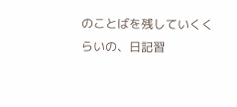のことばを残していくくらいの、日記習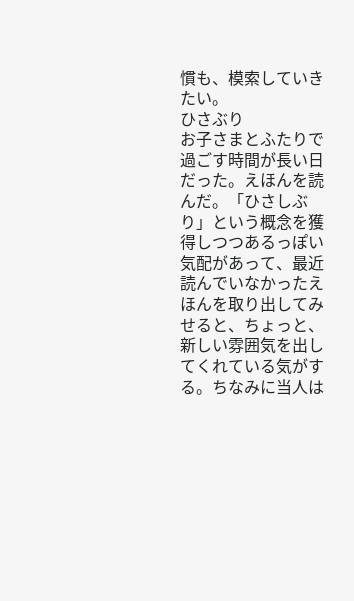慣も、模索していきたい。
ひさぶり
お子さまとふたりで過ごす時間が長い日だった。えほんを読んだ。「ひさしぶり」という概念を獲得しつつあるっぽい気配があって、最近読んでいなかったえほんを取り出してみせると、ちょっと、新しい雰囲気を出してくれている気がする。ちなみに当人は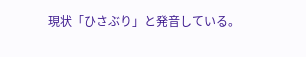現状「ひさぶり」と発音している。